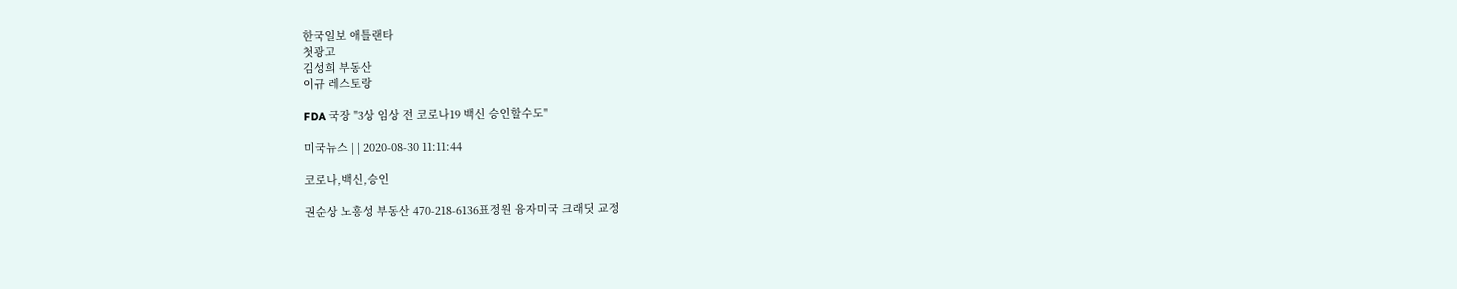한국일보 애틀랜타
첫광고
김성희 부동산
이규 레스토랑

FDA 국장 "3상 임상 전 코로나19 백신 승인할수도"

미국뉴스 | | 2020-08-30 11:11:44

코로나,백신,승인

권순상 노흥성 부동산 470-218-6136표정원 융자미국 크래딧 교정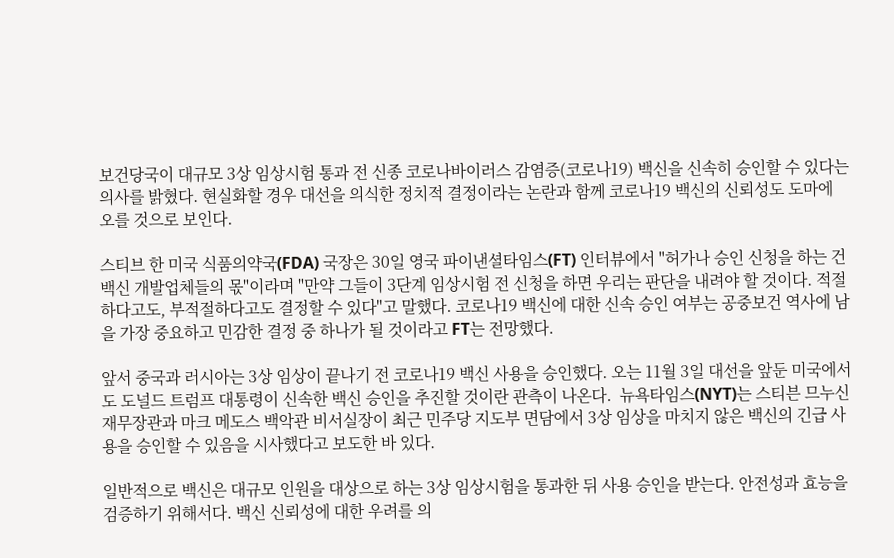보건당국이 대규모 3상 임상시험 통과 전 신종 코로나바이러스 감염증(코로나19) 백신을 신속히 승인할 수 있다는 의사를 밝혔다. 현실화할 경우 대선을 의식한 정치적 결정이라는 논란과 함께 코로나19 백신의 신뢰성도 도마에 오를 것으로 보인다.

스티브 한 미국 식품의약국(FDA) 국장은 30일 영국 파이낸셜타임스(FT) 인터뷰에서 "허가나 승인 신청을 하는 건 백신 개발업체들의 몫"이라며 "만약 그들이 3단계 임상시험 전 신청을 하면 우리는 판단을 내려야 할 것이다. 적절하다고도, 부적절하다고도 결정할 수 있다"고 말했다. 코로나19 백신에 대한 신속 승인 여부는 공중보건 역사에 남을 가장 중요하고 민감한 결정 중 하나가 될 것이라고 FT는 전망했다.

앞서 중국과 러시아는 3상 임상이 끝나기 전 코로나19 백신 사용을 승인했다. 오는 11월 3일 대선을 앞둔 미국에서도 도널드 트럼프 대통령이 신속한 백신 승인을 추진할 것이란 관측이 나온다.  뉴욕타임스(NYT)는 스티븐 므누신 재무장관과 마크 메도스 백악관 비서실장이 최근 민주당 지도부 면담에서 3상 임상을 마치지 않은 백신의 긴급 사용을 승인할 수 있음을 시사했다고 보도한 바 있다.

일반적으로 백신은 대규모 인원을 대상으로 하는 3상 임상시험을 통과한 뒤 사용 승인을 받는다. 안전성과 효능을 검증하기 위해서다. 백신 신뢰성에 대한 우려를 의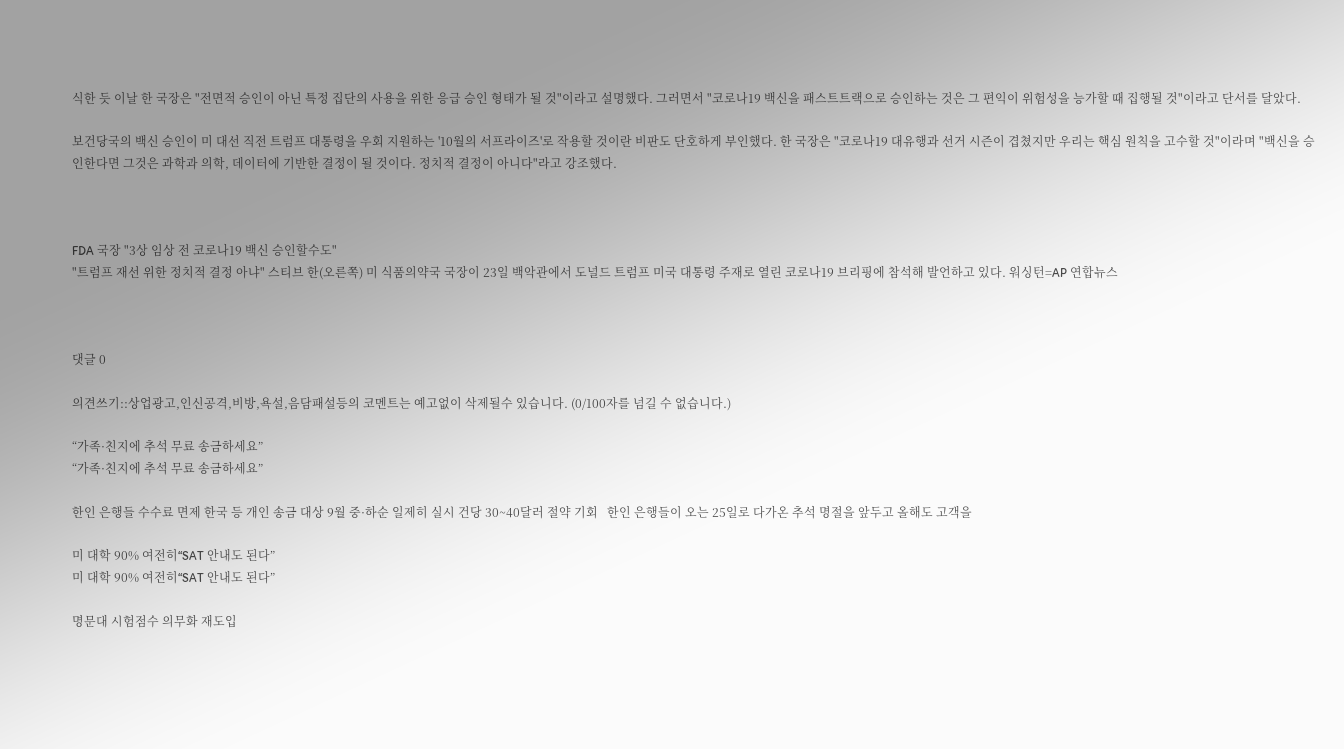식한 듯 이날 한 국장은 "전면적 승인이 아닌 특정 집단의 사용을 위한 응급 승인 형태가 될 것"이라고 설명했다. 그러면서 "코로나19 백신을 패스트트랙으로 승인하는 것은 그 편익이 위험성을 능가할 때 집행될 것"이라고 단서를 달았다.

보건당국의 백신 승인이 미 대선 직전 트럼프 대통령을 우회 지원하는 '10월의 서프라이즈'로 작용할 것이란 비판도 단호하게 부인했다. 한 국장은 "코로나19 대유행과 선거 시즌이 겹쳤지만 우리는 핵심 원칙을 고수할 것"이라며 "백신을 승인한다면 그것은 과학과 의학, 데이터에 기반한 결정이 될 것이다. 정치적 결정이 아니다"라고 강조했다.



FDA 국장 "3상 임상 전 코로나19 백신 승인할수도"
"트럼프 재선 위한 정치적 결정 아냐" 스티브 한(오른쪽) 미 식품의약국 국장이 23일 백악관에서 도널드 트럼프 미국 대통령 주재로 열린 코로나19 브리핑에 참석해 발언하고 있다. 워싱턴=AP 연합뉴스



댓글 0

의견쓰기::상업광고,인신공격,비방,욕설,음담패설등의 코멘트는 예고없이 삭제될수 있습니다. (0/100자를 넘길 수 없습니다.)

“가족·친지에 추석 무료 송금하세요”
“가족·친지에 추석 무료 송금하세요”

한인 은행들 수수료 면제 한국 등 개인 송금 대상 9월 중·하순 일제히 실시 건당 30~40달러 절약 기회   한인 은행들이 오는 25일로 다가온 추석 명절을 앞두고 올해도 고객을

미 대학 90% 여전히“SAT 안내도 된다”
미 대학 90% 여전히“SAT 안내도 된다”

명문대 시험점수 의무화 재도입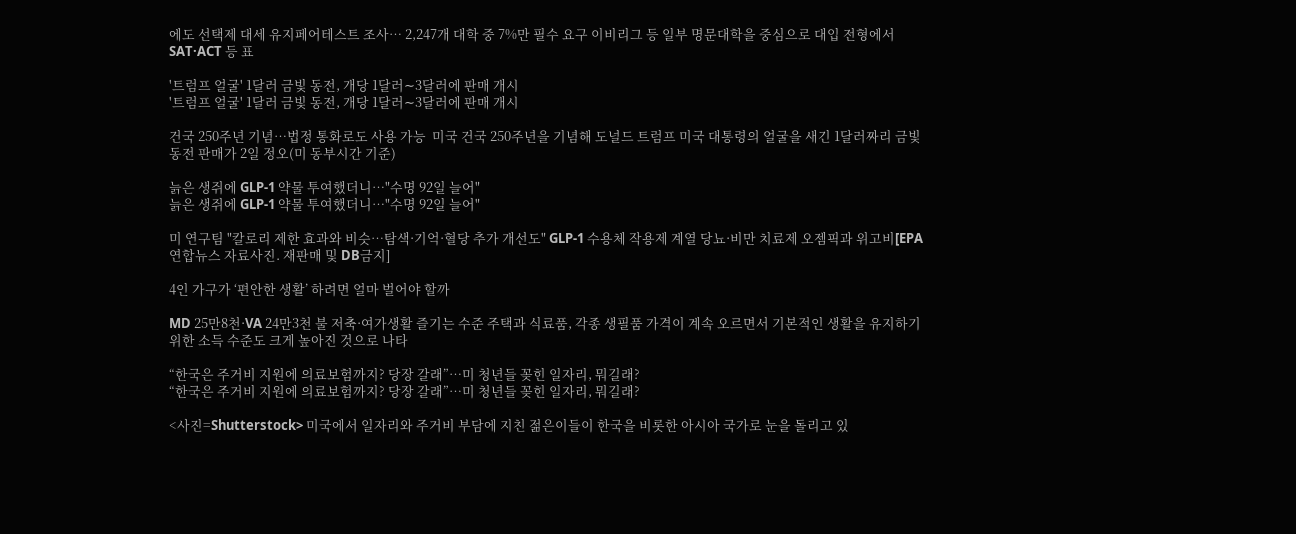에도 선택제 대세 유지페어테스트 조사… 2,247개 대학 중 7%만 필수 요구 이비리그 등 일부 명문대학을 중심으로 대입 전형에서 SAT·ACT 등 표

'트럼프 얼굴' 1달러 금빛 동전, 개당 1달러∼3달러에 판매 개시
'트럼프 얼굴' 1달러 금빛 동전, 개당 1달러∼3달러에 판매 개시

건국 250주년 기념…법정 통화로도 사용 가능  미국 건국 250주년을 기념해 도널드 트럼프 미국 대통령의 얼굴을 새긴 1달러짜리 금빛 동전 판매가 2일 정오(미 동부시간 기준)

늙은 생쥐에 GLP-1 약물 투여했더니…"수명 92일 늘어"
늙은 생쥐에 GLP-1 약물 투여했더니…"수명 92일 늘어"

미 연구팀 "칼로리 제한 효과와 비슷…탐색·기억·혈당 추가 개선도" GLP-1 수용체 작용제 계열 당뇨·비만 치료제 오젬픽과 위고비[EPA 연합뉴스 자료사진. 재판매 및 DB금지]

4인 가구가 ‘편안한 생활’ 하려면 얼마 벌어야 할까

MD 25만8천·VA 24만3천 불 저축·여가생활 즐기는 수준 주택과 식료품, 각종 생필품 가격이 계속 오르면서 기본적인 생활을 유지하기 위한 소득 수준도 크게 높아진 것으로 나타

“한국은 주거비 지원에 의료보험까지? 당장 갈래”…미 청년들 꽂힌 일자리, 뭐길래?
“한국은 주거비 지원에 의료보험까지? 당장 갈래”…미 청년들 꽂힌 일자리, 뭐길래?

<사진=Shutterstock> 미국에서 일자리와 주거비 부담에 지친 젊은이들이 한국을 비롯한 아시아 국가로 눈을 돌리고 있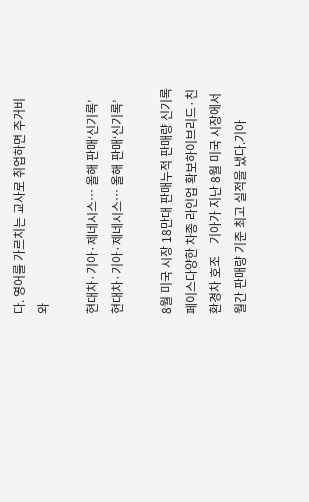다. 영어를 가르치는 교사로 취업하면 주거비와

현대차·기아·제네시스… 올해 판매‘신기록’
현대차·기아·제네시스… 올해 판매‘신기록’

8월 미국 시장 18만대 판매누적 판매량 신기록 페이스다양한 차종 라인업 확보하이브리드·친환경차 호조    기아가 지난 8월 미국 시장에서 월간 판매량 기준 최고 실적을 냈다.기아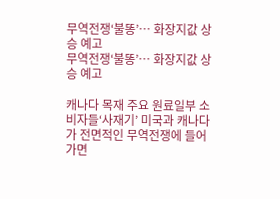무역전쟁‘불똥’… 화장지값 상승 예고
무역전쟁‘불똥’… 화장지값 상승 예고

캐나다 목재 주요 원료일부 소비자들‘사재기’ 미국과 캐나다가 전면적인 무역전쟁에 들어가면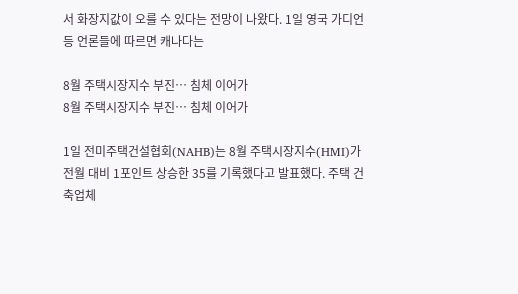서 화장지값이 오를 수 있다는 전망이 나왔다. 1일 영국 가디언 등 언론들에 따르면 캐나다는

8월 주택시장지수 부진… 침체 이어가
8월 주택시장지수 부진… 침체 이어가

1일 전미주택건설협회(NAHB)는 8월 주택시장지수(HMI)가 전월 대비 1포인트 상승한 35를 기록했다고 발표했다. 주택 건축업체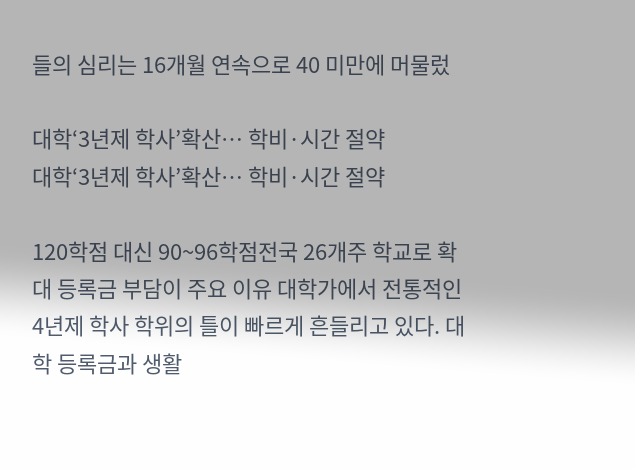들의 심리는 16개월 연속으로 40 미만에 머물렀

대학‘3년제 학사’확산… 학비·시간 절약
대학‘3년제 학사’확산… 학비·시간 절약

120학점 대신 90~96학점전국 26개주 학교로 확대 등록금 부담이 주요 이유 대학가에서 전통적인 4년제 학사 학위의 틀이 빠르게 흔들리고 있다. 대학 등록금과 생활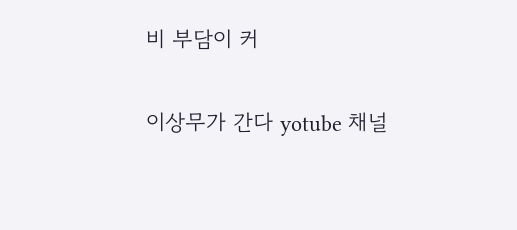비 부담이 커

이상무가 간다 yotube 채널